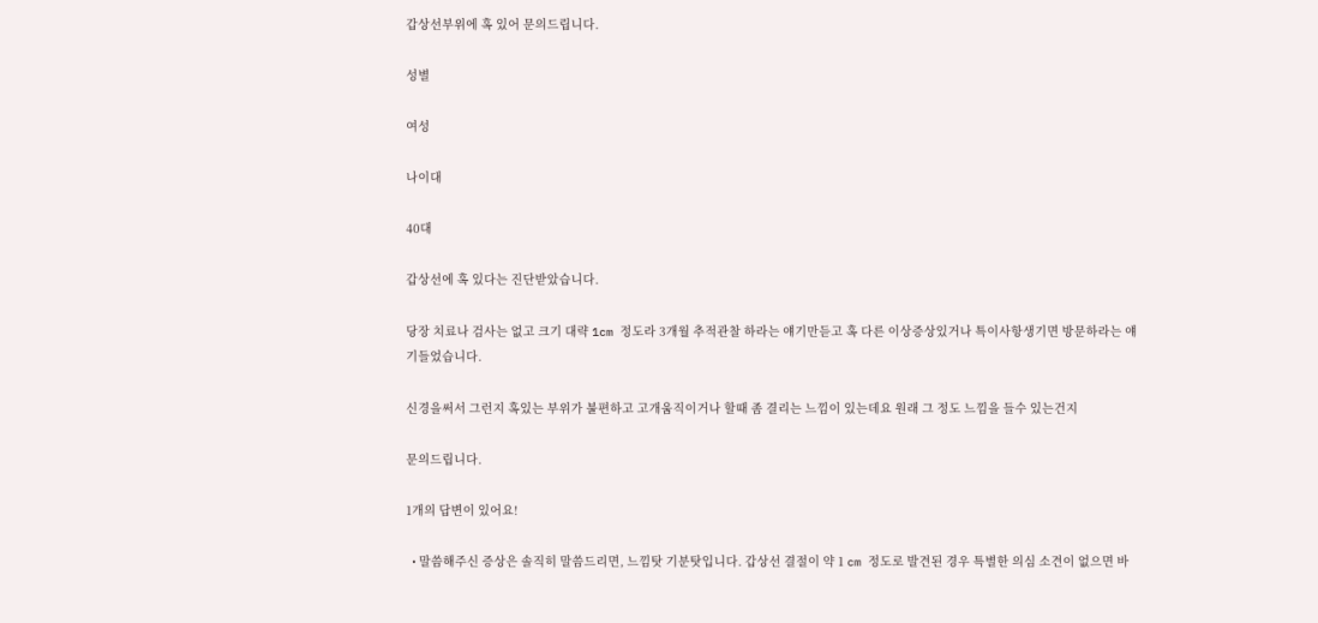갑상선부위에 혹 있어 문의드립니다.

성별

여성

나이대

40대

갑상선에 혹 있다는 진단받았습니다.

당장 치료나 검사는 없고 크기 대략 1cm 정도라 3개월 추적관찰 하라는 얘기만듣고 혹 다른 이상증상있거나 특이사항생기면 방문하라는 얘기들었습니다.

신경을써서 그런지 혹있는 부위가 불편하고 고개움직이거나 할때 좀 결리는 느낌이 있는데요 원래 그 정도 느낌을 들수 있는건지

문의드립니다.

1개의 답변이 있어요!

  • 말씀해주신 증상은 솔직히 말씀드리면, 느낌탓 기분탓입니다. 갑상선 결절이 약 1 cm 정도로 발견된 경우 특별한 의심 소견이 없으면 바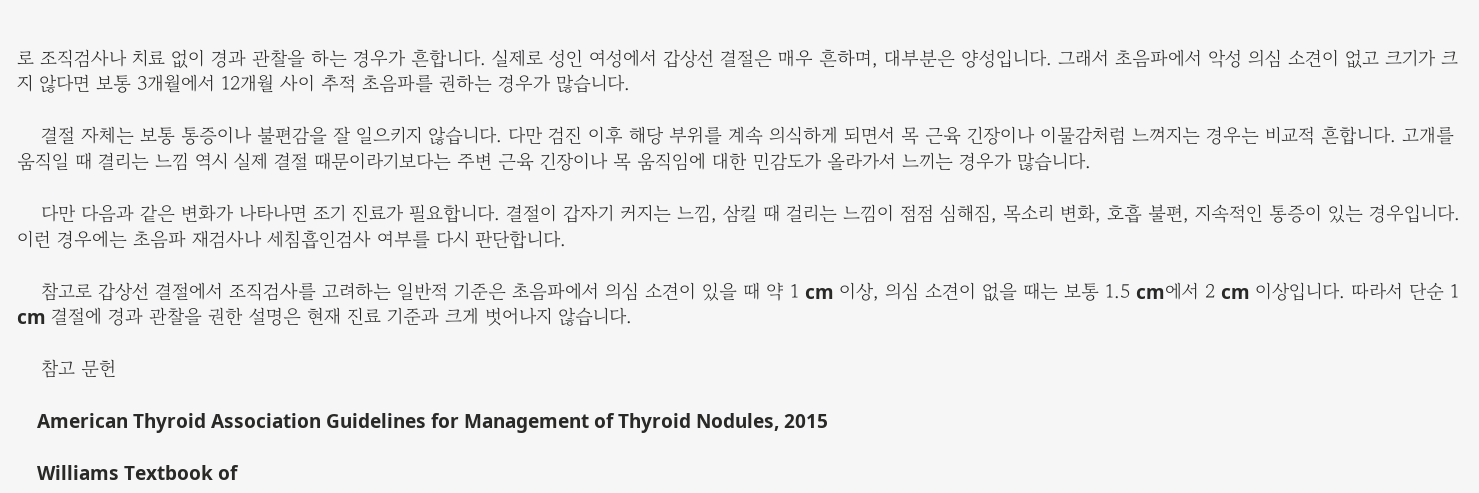로 조직검사나 치료 없이 경과 관찰을 하는 경우가 흔합니다. 실제로 성인 여성에서 갑상선 결절은 매우 흔하며, 대부분은 양성입니다. 그래서 초음파에서 악성 의심 소견이 없고 크기가 크지 않다면 보통 3개월에서 12개월 사이 추적 초음파를 권하는 경우가 많습니다.

    결절 자체는 보통 통증이나 불편감을 잘 일으키지 않습니다. 다만 검진 이후 해당 부위를 계속 의식하게 되면서 목 근육 긴장이나 이물감처럼 느껴지는 경우는 비교적 흔합니다. 고개를 움직일 때 결리는 느낌 역시 실제 결절 때문이라기보다는 주변 근육 긴장이나 목 움직임에 대한 민감도가 올라가서 느끼는 경우가 많습니다.

    다만 다음과 같은 변화가 나타나면 조기 진료가 필요합니다. 결절이 갑자기 커지는 느낌, 삼킬 때 걸리는 느낌이 점점 심해짐, 목소리 변화, 호흡 불편, 지속적인 통증이 있는 경우입니다. 이런 경우에는 초음파 재검사나 세침흡인검사 여부를 다시 판단합니다.

    참고로 갑상선 결절에서 조직검사를 고려하는 일반적 기준은 초음파에서 의심 소견이 있을 때 약 1 cm 이상, 의심 소견이 없을 때는 보통 1.5 cm에서 2 cm 이상입니다. 따라서 단순 1 cm 결절에 경과 관찰을 권한 설명은 현재 진료 기준과 크게 벗어나지 않습니다.

    참고 문헌

    American Thyroid Association Guidelines for Management of Thyroid Nodules, 2015

    Williams Textbook of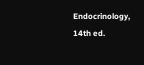Endocrinology, 14th ed.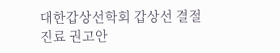대한갑상선학회 갑상선 결절 진료 권고안